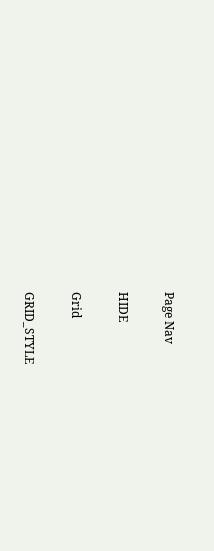Page Nav

HIDE

Grid

GRID_STYLE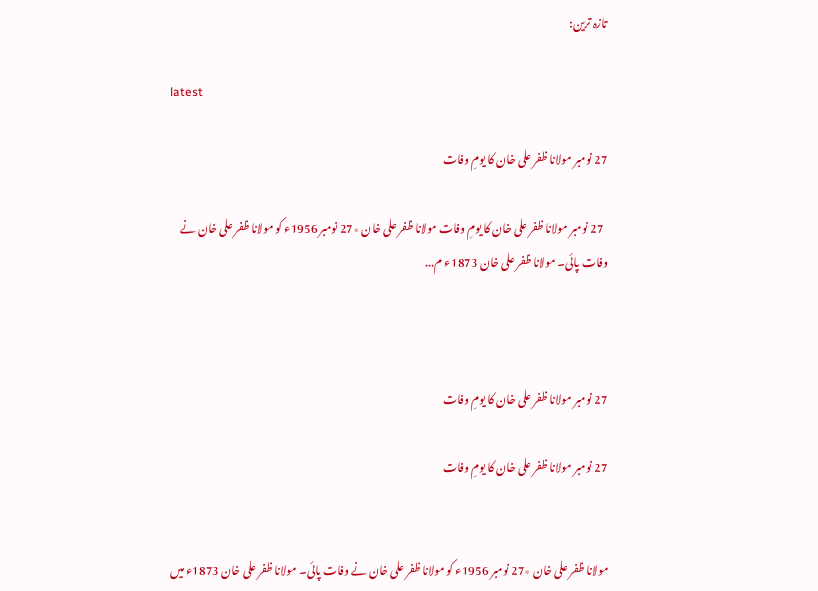تازہ ترین:

latest

27 نومبر مولانا ظفر علی خان کا یومِ وفات

  27 نومبر مولانا ظفر علی خان کا یومِ وفات مولانا ظفر علی خان ٭27 نومبر 1956ء کو مولانا ظفر علی خان نے وفات پائی۔ مولانا ظفر علی خان 1873ء م...



27 نومبر مولانا ظفر علی خان کا یومِ وفات

27 نومبر مولانا ظفر علی خان کا یومِ وفات


مولانا ظفر علی خان ٭27 نومبر 1956ء کو مولانا ظفر علی خان نے وفات پائی۔ مولانا ظفر علی خان 1873ء میں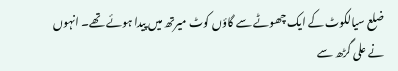ضلع سیالکوٹ کے ایک چھوٹے سے گاؤں کوٹ میرتھ میں پیدا ہوئے تھے۔ انہوں نے علی گڑھ سے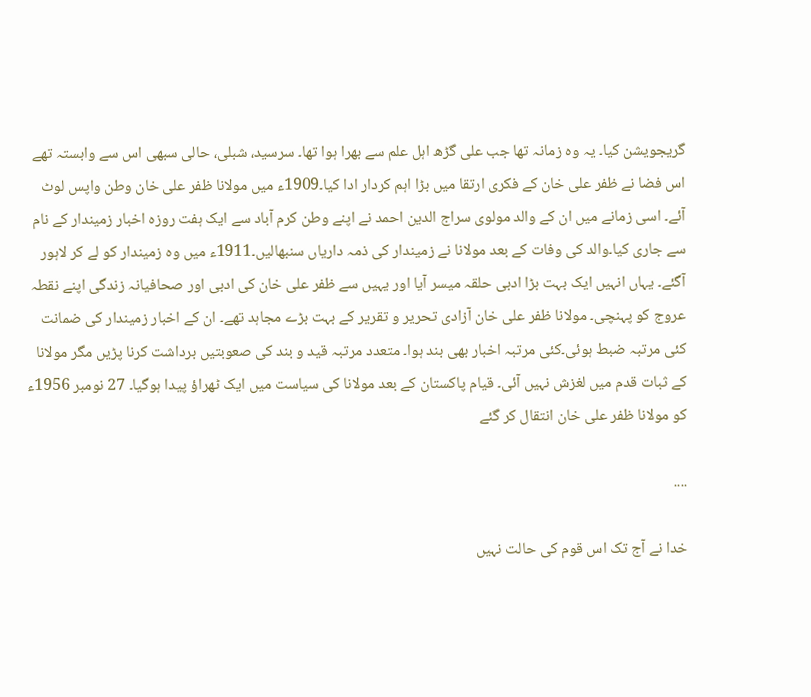گریجویشن کیا۔ یہ وہ زمانہ تھا جب علی گڑھ اہل علم سے بھرا ہوا تھا۔ سرسید، شبلی، حالی سبھی اس سے وابستہ تھے اس فضا نے ظفر علی خان کے فکری ارتقا میں بڑا اہم کردار ادا کیا۔1909ء میں مولانا ظفر علی خان وطن واپس لوٹ آئے۔ اسی زمانے میں ان کے والد مولوی سراج الدین احمد نے اپنے وطن کرم آباد سے ایک ہفت روزہ اخبار زمیندار کے نام سے جاری کیا۔والد کی وفات کے بعد مولانا نے زمیندار کی ذمہ داریاں سنبھالیں۔1911ء میں وہ زمیندار کو لے کر لاہور آگئے۔ یہاں انہیں ایک بہت بڑا ادبی حلقہ میسر آیا اور یہیں سے ظفر علی خان کی ادبی اور صحافیانہ زندگی اپنے نقطہ عروج کو پہنچی۔ مولانا ظفر علی خان آزادی تحریر و تقریر کے بہت بڑے مجاہد تھے۔ ان کے اخبار زمیندار کی ضمانت کئی مرتبہ ضبط ہوئی۔کئی مرتبہ اخبار بھی بند ہوا۔ متعدد مرتبہ قید و بند کی صعوبتیں برداشت کرنا پڑیں مگر مولانا کے ثبات قدم میں لغزش نہیں آئی۔ قیام پاکستان کے بعد مولانا کی سیاست میں ایک ٹھراؤ پیدا ہوگیا۔ 27 نومبر 1956ء کو مولانا ظفر علی خان انتقال کر گئے

....

خدا نے آج تک اس قوم کی حالت نہیں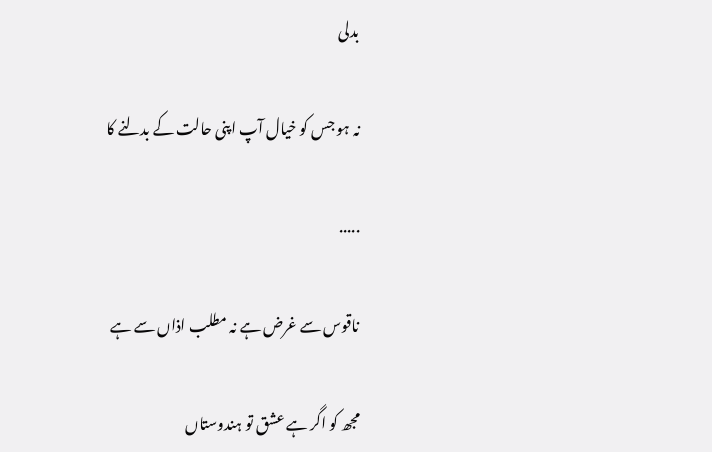بدلی

نہ ہو جس کو خیال آپ اپنی حالت کے بدلنے کا

.....

ناقوس سے غرض ہے نہ مطلب اذاں سے ہے

مجھ کو اگر ہے عشق تو ہندوستاں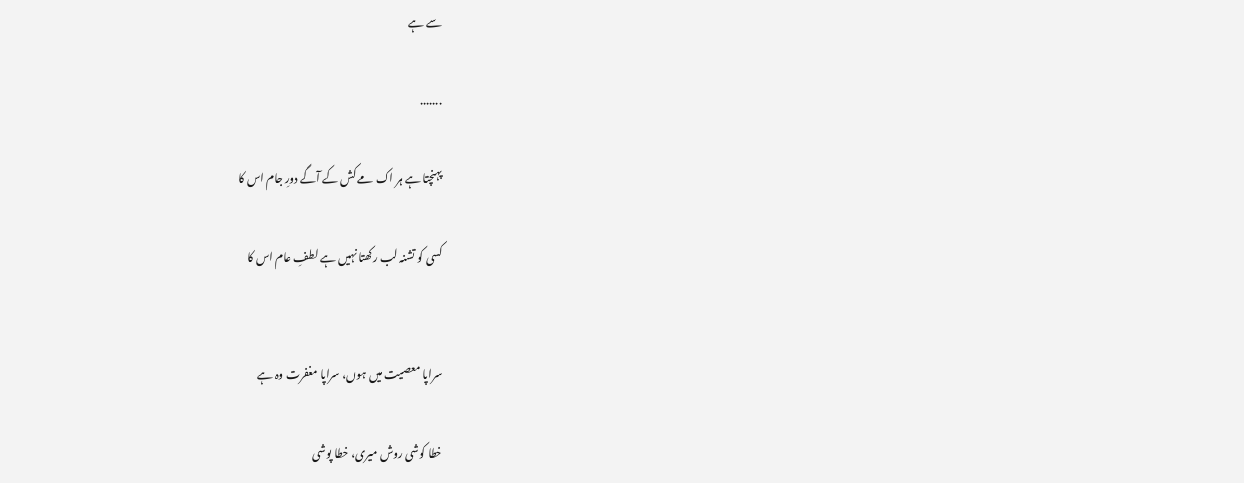سے ہے

.......

پہنچتا ہے ہر اک مے کش کے آگے دورِ جام اس کا

کسی کو تشنہ لب رکھتا نہیں ہے لطفِ عام اس کا


سراپا معصیت میں ہوں، سراپا مغفرت وہ ہے

خطا کوشی روش میری، خطا پوشی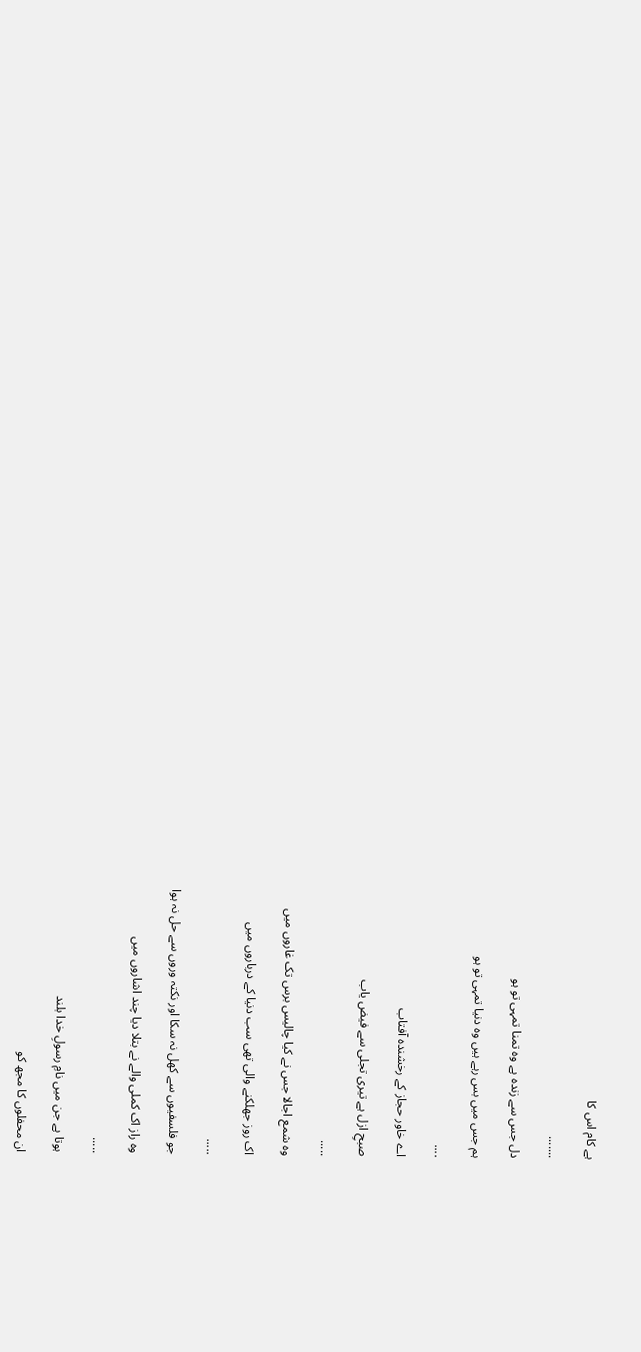ہے کام اس کا

.......

دل جس سے زندہ ہے وہ تمنا تمہی تو ہو

ہم جس میں بس رہے ہیں وہ دنیا تمہی تو ہو

....

اے خاور حجاز کے رخشندہ آفتاب

صبحِ ازل ہے تیری تجلی سے فیض یاب

.....

وہ شمع اجالا جس نے کیا چالیس برس تک غاروں میں

اک روز جھلکنے والی تھی سب دنیا کے درباروں میں

.....

جو فلسفیوں سے کھل نہ سکا اور نکتہ وروں سے حل نہ ہوا

وہ راز اک کملی والے نے بتلا دیا چند اشاروں میں

.....

ہوتا ہے جن میں نامِ رسولِ خدا بلند

ان محفلوں کا مجھ کو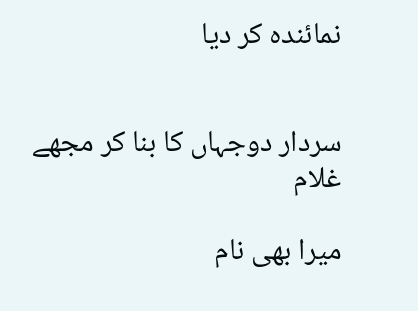نمائندہ کر دیا


سردار دوجہاں کا بنا کر مجھے غلام

میرا بھی نام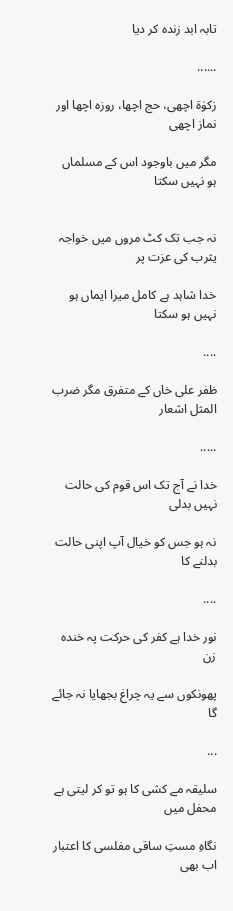تابہ ابد زندہ کر دیا

......

زکوٰة اچھی، حج اچھا، روزہ اچھا اور نماز اچھی

مگر میں باوجود اس کے مسلماں ہو نہیں سکتا


نہ جب تک کٹ مروں میں خواجہ یثرب کی عزت پر

خدا شاہد ہے کامل میرا ایماں ہو نہیں ہو سکتا

....

ظفر علی خاں کے متفرق مگر ضرب المثل اشعار

.....

خدا نے آج تک اس قوم کی حالت نہیں بدلی

نہ ہو جس کو خیال آپ اپنی حالت بدلنے کا

....

نور خدا ہے کفر کی حرکت پہ خندہ زن

پھونکوں سے یہ چراغ بجھایا نہ جائے گا

...

سلیقہ مے کشی کا ہو تو کر لیتی ہے محفل میں

نگاہِ مستِ ساقی مفلسی کا اعتبار اب بھی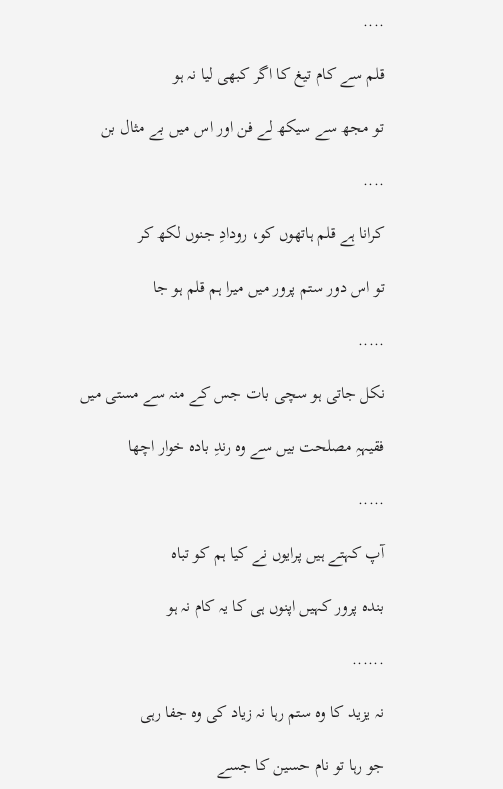....

قلم سے کام تیغ کا اگر کبھی لیا نہ ہو

تو مجھ سے سیکھ لے فن اور اس میں بے مثال بن

....

کرانا ہے قلم ہاتھوں کو، رودادِ جنوں لکھ کر

تو اس دور ستم پرور میں میرا ہم قلم ہو جا

.....

نکل جاتی ہو سچی بات جس کے منہ سے مستی میں

فقیہہِ مصلحت بیں سے وہ رندِ بادہ خوار اچھا

.....

آپ کہتے ہیں پرایوں نے کیا ہم کو تباہ

بندہ پرور کہیں اپنوں ہی کا یہ کام نہ ہو

......

نہ یزید کا وہ ستم رہا نہ زیاد کی وہ جفا رہی

جو رہا تو نام حسین کا جسے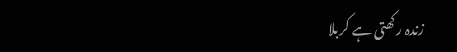زندہ رکھتی ہے کربلا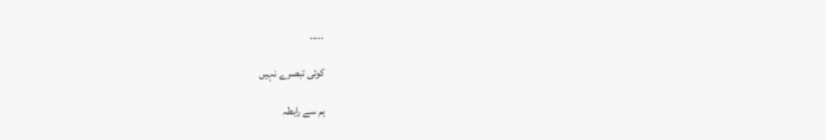.....

کوئی تبصرے نہیں

ہم سے رابطہ